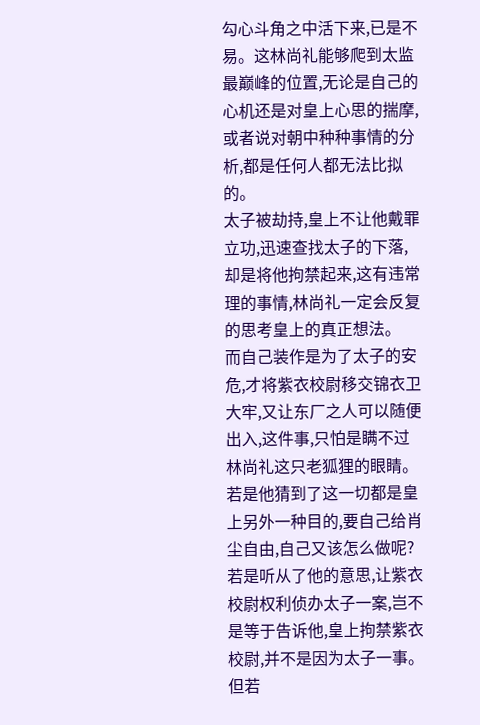勾心斗角之中活下来,已是不易。这林尚礼能够爬到太监最巅峰的位置,无论是自己的心机还是对皇上心思的揣摩,或者说对朝中种种事情的分析,都是任何人都无法比拟的。
太子被劫持,皇上不让他戴罪立功,迅速查找太子的下落,却是将他拘禁起来,这有违常理的事情,林尚礼一定会反复的思考皇上的真正想法。
而自己装作是为了太子的安危,才将紫衣校尉移交锦衣卫大牢,又让东厂之人可以随便出入,这件事,只怕是瞒不过林尚礼这只老狐狸的眼睛。
若是他猜到了这一切都是皇上另外一种目的,要自己给肖尘自由,自己又该怎么做呢?
若是听从了他的意思,让紫衣校尉权利侦办太子一案,岂不是等于告诉他,皇上拘禁紫衣校尉,并不是因为太子一事。
但若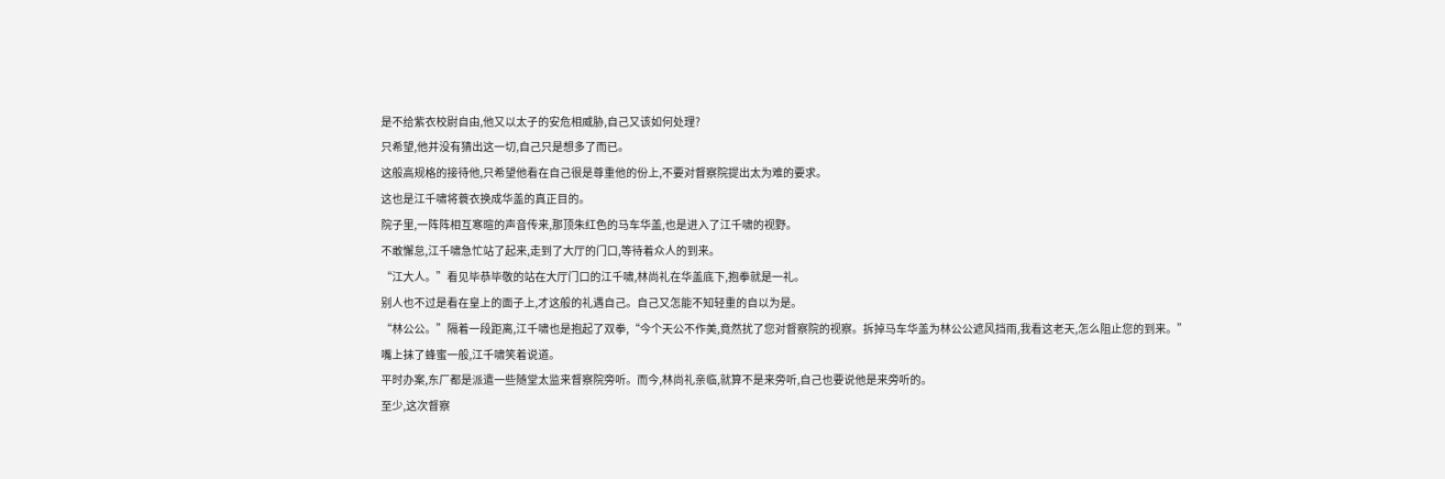是不给紫衣校尉自由,他又以太子的安危相威胁,自己又该如何处理?
只希望,他并没有猜出这一切,自己只是想多了而已。
这般高规格的接待他,只希望他看在自己很是尊重他的份上,不要对督察院提出太为难的要求。
这也是江千啸将蓑衣换成华盖的真正目的。
院子里,一阵阵相互寒暄的声音传来,那顶朱红色的马车华盖,也是进入了江千啸的视野。
不敢懈怠,江千啸急忙站了起来,走到了大厅的门口,等待着众人的到来。
“江大人。”看见毕恭毕敬的站在大厅门口的江千啸,林尚礼在华盖底下,抱拳就是一礼。
别人也不过是看在皇上的面子上,才这般的礼遇自己。自己又怎能不知轻重的自以为是。
“林公公。”隔着一段距离,江千啸也是抱起了双拳,“今个天公不作美,竟然扰了您对督察院的视察。拆掉马车华盖为林公公遮风挡雨,我看这老天,怎么阻止您的到来。”
嘴上抹了蜂蜜一般,江千啸笑着说道。
平时办案,东厂都是派遣一些随堂太监来督察院旁听。而今,林尚礼亲临,就算不是来旁听,自己也要说他是来旁听的。
至少,这次督察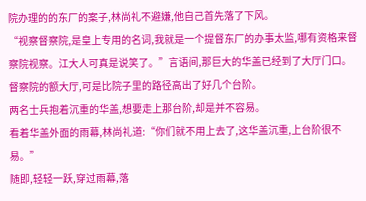院办理的的东厂的案子,林尚礼不避嫌,他自己首先落了下风。
“视察督察院,是皇上专用的名词,我就是一个提督东厂的办事太监,哪有资格来督察院视察。江大人可真是说笑了。”言语间,那巨大的华盖已经到了大厅门口。
督察院的额大厅,可是比院子里的路径高出了好几个台阶。
两名士兵抱着沉重的华盖,想要走上那台阶,却是并不容易。
看着华盖外面的雨幕,林尚礼道:“你们就不用上去了,这华盖沉重,上台阶很不易。”
随即,轻轻一跃,穿过雨幕,落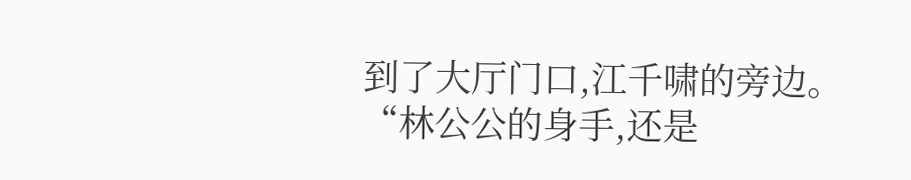到了大厅门口,江千啸的旁边。
“林公公的身手,还是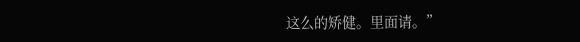这么的矫健。里面请。”